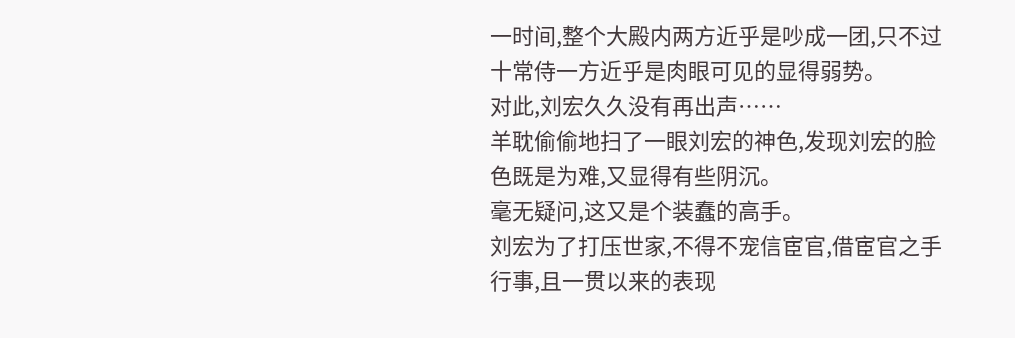一时间,整个大殿内两方近乎是吵成一团,只不过十常侍一方近乎是肉眼可见的显得弱势。
对此,刘宏久久没有再出声……
羊耽偷偷地扫了一眼刘宏的神色,发现刘宏的脸色既是为难,又显得有些阴沉。
毫无疑问,这又是个装蠢的高手。
刘宏为了打压世家,不得不宠信宦官,借宦官之手行事,且一贯以来的表现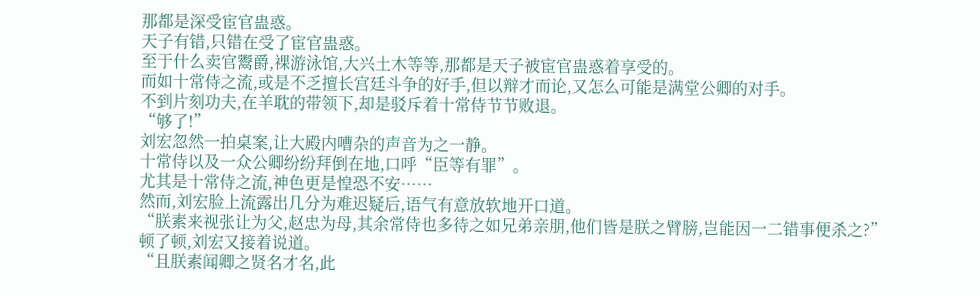那都是深受宦官蛊惑。
天子有错,只错在受了宦官蛊惑。
至于什么卖官鬻爵,裸游泳馆,大兴土木等等,那都是天子被宦官蛊惑着享受的。
而如十常侍之流,或是不乏擅长宫廷斗争的好手,但以辩才而论,又怎么可能是满堂公卿的对手。
不到片刻功夫,在羊耽的带领下,却是驳斥着十常侍节节败退。
“够了!”
刘宏忽然一拍桌案,让大殿内嘈杂的声音为之一静。
十常侍以及一众公卿纷纷拜倒在地,口呼“臣等有罪”。
尤其是十常侍之流,神色更是惶恐不安……
然而,刘宏脸上流露出几分为难迟疑后,语气有意放软地开口道。
“朕素来视张让为父,赵忠为母,其余常侍也多待之如兄弟亲朋,他们皆是朕之臂膀,岂能因一二错事便杀之?”
顿了顿,刘宏又接着说道。
“且朕素闻卿之贤名才名,此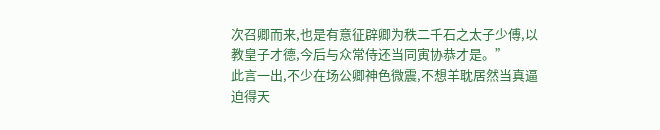次召卿而来,也是有意征辟卿为秩二千石之太子少傅,以教皇子才德,今后与众常侍还当同寅协恭才是。”
此言一出,不少在场公卿神色微震,不想羊耽居然当真逼迫得天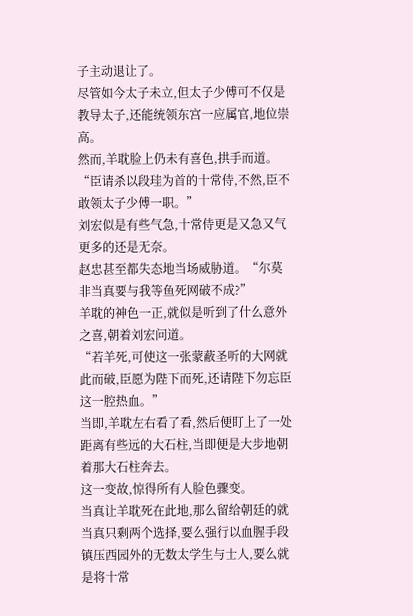子主动退让了。
尽管如今太子未立,但太子少傅可不仅是教导太子,还能统领东宫一应属官,地位崇高。
然而,羊耽脸上仍未有喜色,拱手而道。
“臣请杀以段珪为首的十常侍,不然,臣不敢领太子少傅一职。”
刘宏似是有些气急,十常侍更是又急又气更多的还是无奈。
赵忠甚至都失态地当场威胁道。“尔莫非当真要与我等鱼死网破不成?”
羊耽的神色一正,就似是听到了什么意外之喜,朝着刘宏问道。
“若羊死,可使这一张蒙蔽圣听的大网就此而破,臣愿为陛下而死,还请陛下勿忘臣这一腔热血。”
当即,羊耽左右看了看,然后便盯上了一处距离有些远的大石柱,当即便是大步地朝着那大石柱奔去。
这一变故,惊得所有人脸色骤变。
当真让羊耽死在此地,那么留给朝廷的就当真只剩两个选择,要么强行以血腥手段镇压西园外的无数太学生与士人,要么就是将十常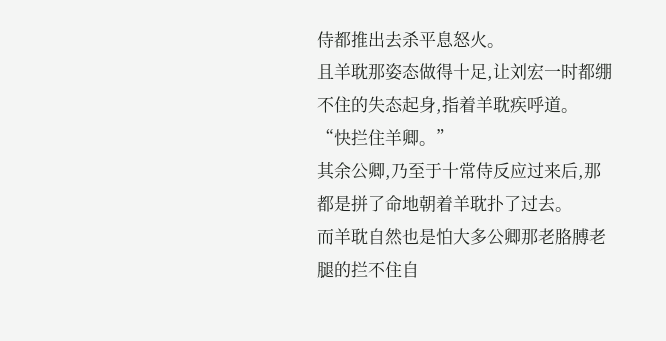侍都推出去杀平息怒火。
且羊耽那姿态做得十足,让刘宏一时都绷不住的失态起身,指着羊耽疾呼道。
“快拦住羊卿。”
其余公卿,乃至于十常侍反应过来后,那都是拼了命地朝着羊耽扑了过去。
而羊耽自然也是怕大多公卿那老胳膊老腿的拦不住自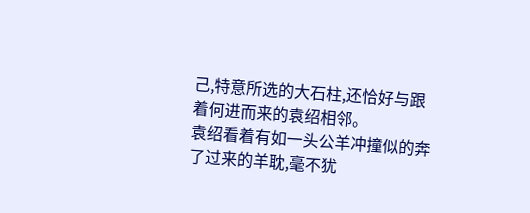己,特意所选的大石柱,还恰好与跟着何进而来的袁绍相邻。
袁绍看着有如一头公羊冲撞似的奔了过来的羊耽,毫不犹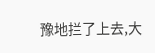豫地拦了上去,大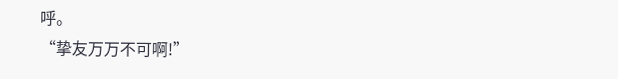呼。
“挚友万万不可啊!”